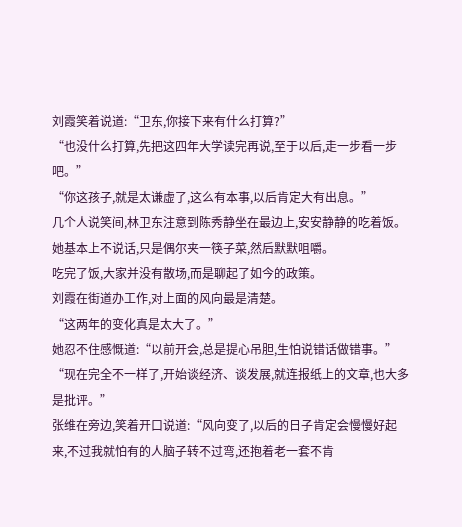刘霞笑着说道:“卫东,你接下来有什么打算?”
“也没什么打算,先把这四年大学读完再说,至于以后,走一步看一步吧。”
“你这孩子,就是太谦虚了,这么有本事,以后肯定大有出息。”
几个人说笑间,林卫东注意到陈秀静坐在最边上,安安静静的吃着饭。
她基本上不说话,只是偶尔夹一筷子菜,然后默默咀嚼。
吃完了饭,大家并没有散场,而是聊起了如今的政策。
刘霞在街道办工作,对上面的风向最是清楚。
“这两年的变化真是太大了。”
她忍不住感慨道:“以前开会,总是提心吊胆,生怕说错话做错事。”
“现在完全不一样了,开始谈经济、谈发展,就连报纸上的文章,也大多是批评。”
张维在旁边,笑着开口说道:“风向变了,以后的日子肯定会慢慢好起来,不过我就怕有的人脑子转不过弯,还抱着老一套不肯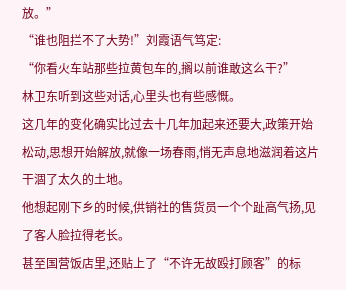放。”
“谁也阻拦不了大势!”刘霞语气笃定:
“你看火车站那些拉黄包车的,搁以前谁敢这么干?”
林卫东听到这些对话,心里头也有些感慨。
这几年的变化确实比过去十几年加起来还要大,政策开始松动,思想开始解放,就像一场春雨,悄无声息地滋润着这片干涸了太久的土地。
他想起刚下乡的时候,供销社的售货员一个个趾高气扬,见了客人脸拉得老长。
甚至国营饭店里,还贴上了“不许无故殴打顾客”的标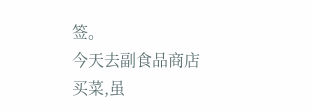签。
今天去副食品商店买菜,虽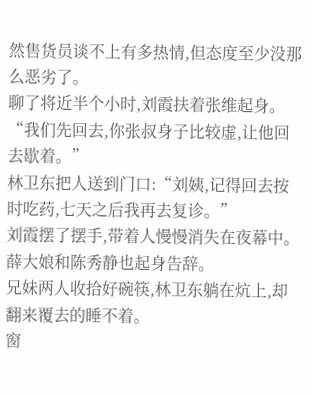然售货员谈不上有多热情,但态度至少没那么恶劣了。
聊了将近半个小时,刘霞扶着张维起身。
“我们先回去,你张叔身子比较虚,让他回去歇着。”
林卫东把人送到门口:“刘姨,记得回去按时吃药,七天之后我再去复诊。”
刘霞摆了摆手,带着人慢慢消失在夜幕中。
薛大娘和陈秀静也起身告辞。
兄妹两人收拾好碗筷,林卫东躺在炕上,却翻来覆去的睡不着。
窗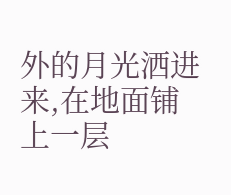外的月光洒进来,在地面铺上一层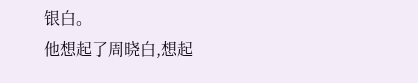银白。
他想起了周晓白,想起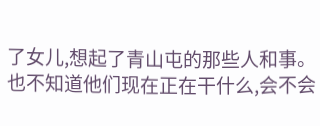了女儿,想起了青山屯的那些人和事。
也不知道他们现在正在干什么,会不会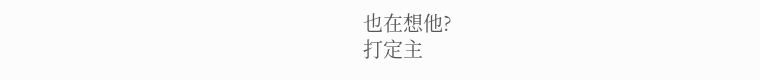也在想他?
打定主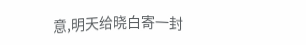意,明天给晓白寄一封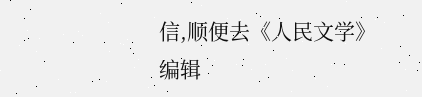信,顺便去《人民文学》编辑